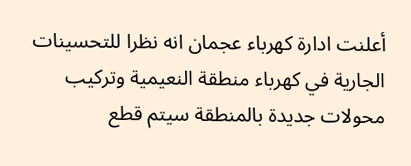أعلنت ادارة كهرباء عجمان انه نظرا للتحسينات الجارية في كهرباء منطقة النعيمية وتركيب محولات جديدة بالمنطقة سيتم قطع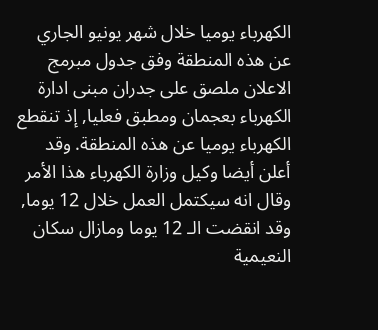الكهرباء يوميا خلال شهر يونيو الجاري عن هذه المنطقة وفق جدول مبرمج الاعلان ملصق على جدران مبنى ادارة الكهرباء بعجمان ومطبق فعليا, إذ تنقطع الكهرباء يوميا عن هذه المنطقة. وقد أعلن أيضا وكيل وزارة الكهرباء هذا الأمر وقال انه سيكتمل العمل خلال 12 يوما, وقد انقضت الـ 12 يوما ومازال سكان النعيمية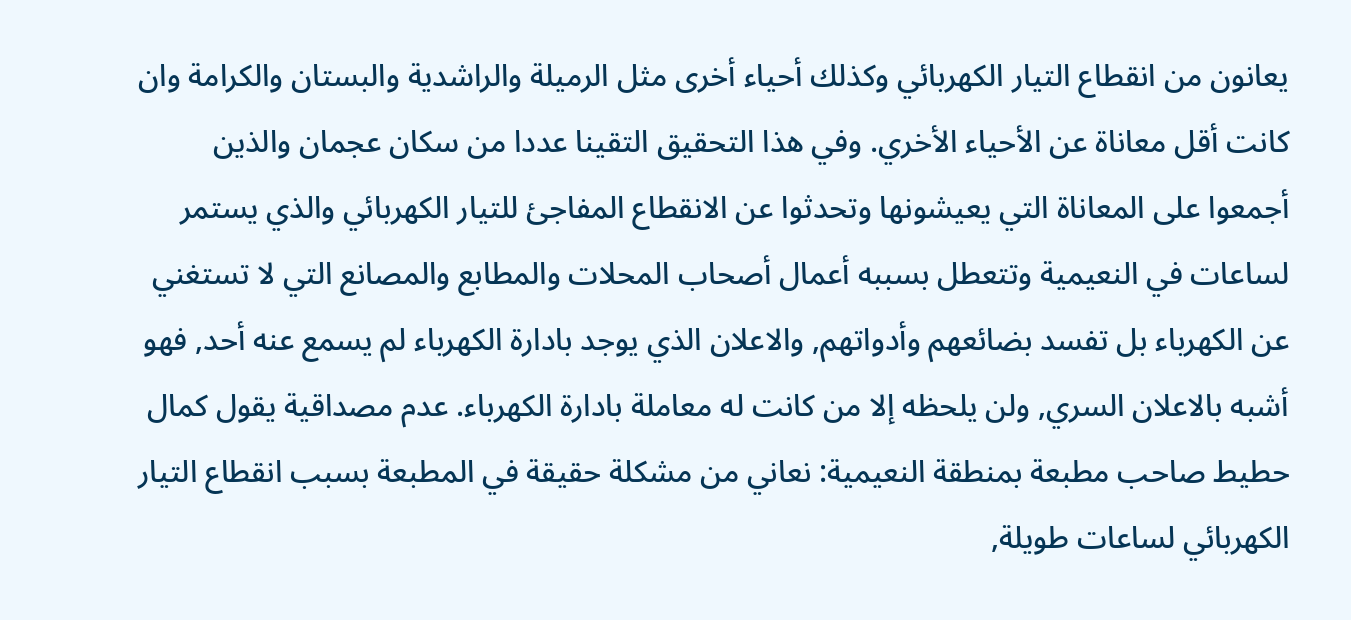يعانون من انقطاع التيار الكهربائي وكذلك أحياء أخرى مثل الرميلة والراشدية والبستان والكرامة وان كانت أقل معاناة عن الأحياء الأخري. وفي هذا التحقيق التقينا عددا من سكان عجمان والذين أجمعوا على المعاناة التي يعيشونها وتحدثوا عن الانقطاع المفاجئ للتيار الكهربائي والذي يستمر لساعات في النعيمية وتتعطل بسببه أعمال أصحاب المحلات والمطابع والمصانع التي لا تستغني عن الكهرباء بل تفسد بضائعهم وأدواتهم, والاعلان الذي يوجد بادارة الكهرباء لم يسمع عنه أحد, فهو أشبه بالاعلان السري, ولن يلحظه إلا من كانت له معاملة بادارة الكهرباء. عدم مصداقية يقول كمال حطيط صاحب مطبعة بمنطقة النعيمية: نعاني من مشكلة حقيقة في المطبعة بسبب انقطاع التيار الكهربائي لساعات طويلة,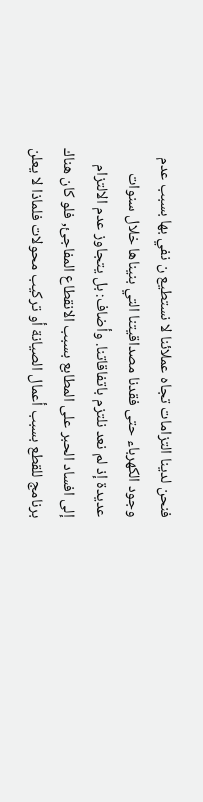فنحن لدينا التزامات تجاه عملائنا لا نستطيع ن نفي بها بسبب عدم وجود الكهرباء حتى فقدنا مصداقيتنا التي بنيناها خلال سنوات عديدة إذ لم نعد نلتزم باتفاقاتنا. وأضاف: بل يتجاوز عدم الالتزام إلى افساد الحبر على المطابع بسبب الانقطاع المفاجئ, فلو كان هناك برنامج للقطع بسبب أعمال الصيانة أو تركيب محولات فلماذا لا يعلن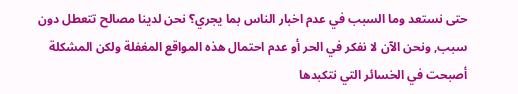حتى نستعد وما السبب في عدم اخبار الناس بما يجري؟ نحن لدينا مصالح تتعطل دون سبب, ونحن الآن لا نفكر في الحر أو عدم احتمال هذه المواقع المغفلة ولكن المشكلة أصبحت في الخسائر التي نتكبدها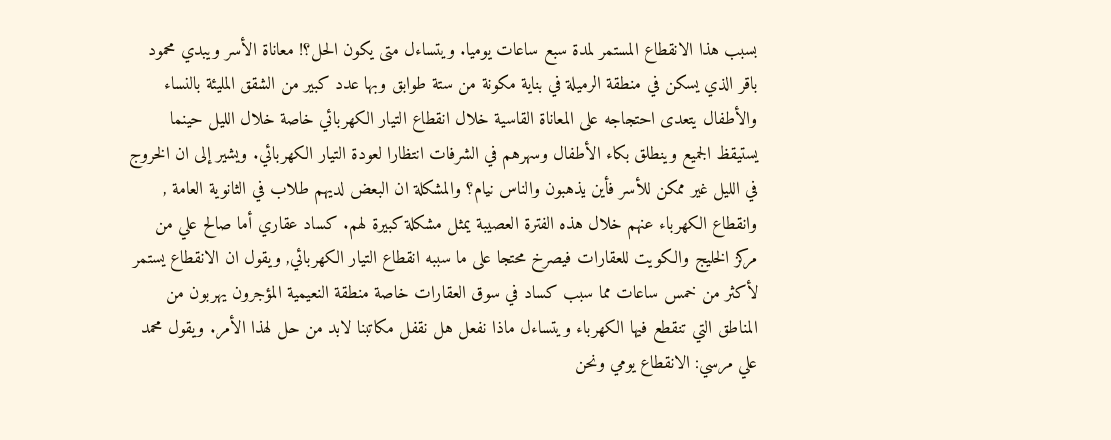بسبب هذا الانقطاع المستمر لمدة سبع ساعات يوميا. ويتساءل متى يكون الحل؟! معاناة الأسر ويبدي محمود باقر الذي يسكن في منطقة الرميلة في بناية مكونة من ستة طوابق وبها عدد كبير من الشقق المليئة بالنساء والأطفال يتعدى احتجاجه على المعاناة القاسية خلال انقطاع التيار الكهربائي خاصة خلال الليل حينما يستيقظ الجميع وينطلق بكاء الأطفال وسهرهم في الشرفات انتظارا لعودة التيار الكهربائي. ويشير إلى ان الخروج في الليل غير ممكن للأسر فأين يذهبون والناس نيام؟ والمشكلة ان البعض لديهم طلاب في الثانوية العامة , وانقطاع الكهرباء عنهم خلال هذه الفترة العصيبة يمثل مشكلة كبيرة لهم. كساد عقاري أما صالح علي من مركز الخليج والكويت للعقارات فيصرخ محتجا على ما سببه انقطاع التيار الكهربائي, ويقول ان الانقطاع يستمر لأكثر من خمس ساعات مما سبب كساد في سوق العقارات خاصة منطقة النعيمية المؤجرون يهربون من المناطق التي تنقطع فيها الكهرباء ويتساءل ماذا نفعل هل نقفل مكاتبنا لابد من حل لهذا الأمر. ويقول محمد علي مرسي: الانقطاع يومي ونحن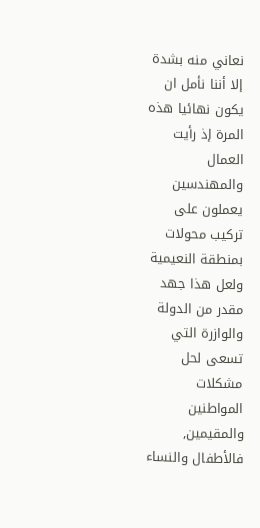نعاني منه بشدة إلا أننا نأمل ان يكون نهائيا هذه المرة إذ رأيت العمال والمهندسين يعملون على تركيب محولات بمنطقة النعيمية ولعل هذا جهد مقدر من الدولة والوازرة التي تسعى لحل مشكلات المواطنين والمقيمين, فالأطفال والنساء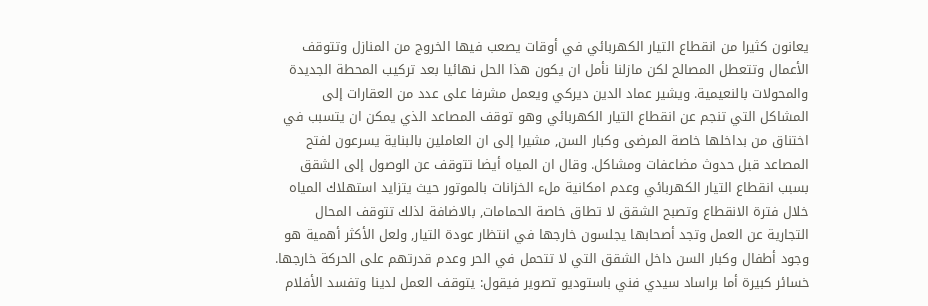يعانون كثيرا من انقطاع التيار الكهربائي في أوقات يصعب فيها الخروج من المنازل وتتوقف الأعمال وتتعطل المصالح لكن مازلنا نأمل ان يكون هذا الحل نهائيا بعد تركيب المحطة الجديدة والمحولات بالنعيمية. ويشير عماد الدين ديركي ويعمل مشرفا على عدد من العقارات إلى المشاكل التي تنجم عن انقطاع التيار الكهربائي وهو توقف المصاعد الذي يمكن ان يتسبب في اختناق من بداخلها خاصة المرضى وكبار السن, مشيرا إلى ان العاملين بالبناية يسرعون لفتح المصاعد قبل حدوث مضاعفات ومشاكل. وقال ان المياه أيضا تتوقف عن الوصول إلى الشقق بسبب انقطاع التيار الكهربائي وعدم امكانية ملء الخزانات بالموتور حيث يتزايد استهلاك المياه خلال فترة الانقطاع وتصبح الشقق لا تطاق خاصة الحمامات, بالاضافة لذلك تتوقف المحال التجارية عن العمل وتجد أصحابها يجلسون خارجها في انتظار عودة التيار, ولعل الأكثر أهمية هو وجود أطفال وكبار السن داخل الشقق التي لا تتحمل في الحر وعدم قدرتهم على الحركة خارجها. خسائر كبيرة أما براساد سيدي فني باستوديو تصوير فيقول: يتوقف العمل لدينا وتفسد الأفلام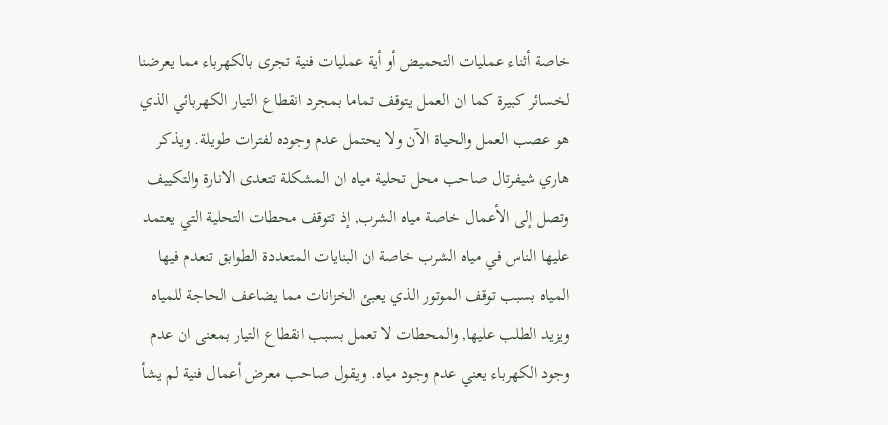خاصة أثناء عمليات التحميض أو أية عمليات فنية تجرى بالكهرباء مما يعرضنا لخسائر كبيرة كما ان العمل يتوقف تماما بمجرد انقطاع التيار الكهربائي الذي هو عصب العمل والحياة الآن ولا يحتمل عدم وجوده لفترات طويلة. ويذكر هاري شيفرتال صاحب محل تحلية مياه ان المشكلة تتعدى الانارة والتكييف وتصل إلى الأعمال خاصة مياه الشرب, إذ تتوقف محطات التحلية التي يعتمد عليها الناس في مياه الشرب خاصة ان البنايات المتعددة الطوابق تنعدم فيها المياه بسبب توقف الموتور الذي يعبئ الخزانات مما يضاعف الحاجة للمياه ويزيد الطلب عليها, والمحطات لا تعمل بسبب انقطاع التيار بمعنى ان عدم وجود الكهرباء يعني عدم وجود مياه. ويقول صاحب معرض أعمال فنية لم يشأ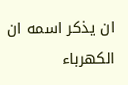ان يذكر اسمه ان الكهرباء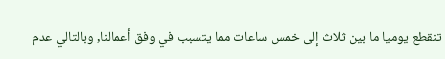تنقطع يوميا ما بين ثلاث إلى خمس ساعات مما يتسبب في وفق أعمالنا, وبالتالي عدم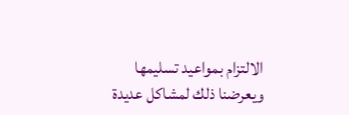الالتزام بمواعيد تسليمها ويعرضنا ذلك لمشاكل عديدة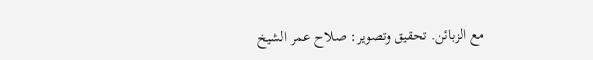مع الزبائن. تحقيق وتصوير: صلاح عمر الشيخ